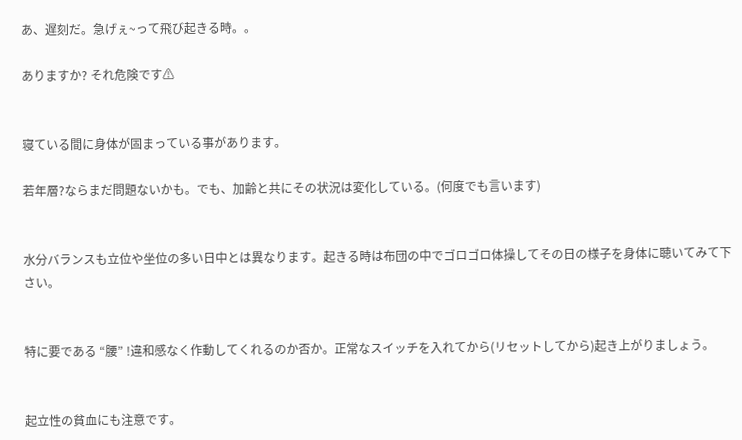あ、遅刻だ。急げぇ~って飛び起きる時。。

ありますか? それ危険です⚠


寝ている間に身体が固まっている事があります。

若年層?ならまだ問題ないかも。でも、加齢と共にその状況は変化している。(何度でも言います)


水分バランスも立位や坐位の多い日中とは異なります。起きる時は布団の中でゴロゴロ体操してその日の様子を身体に聴いてみて下さい。


特に要である “腰” !違和感なく作動してくれるのか否か。正常なスイッチを入れてから(リセットしてから)起き上がりましょう。


起立性の貧血にも注意です。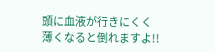頭に血液が行きにくく薄くなると倒れますよ!!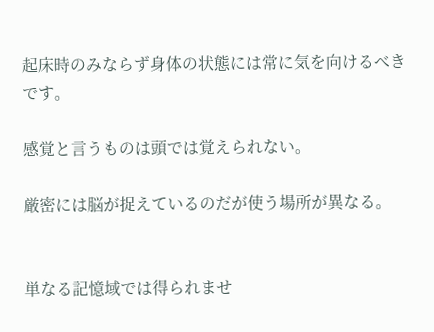起床時のみならず身体の状態には常に気を向けるべきです。

感覚と言うものは頭では覚えられない。

厳密には脳が捉えているのだが使う場所が異なる。


単なる記憶域では得られませ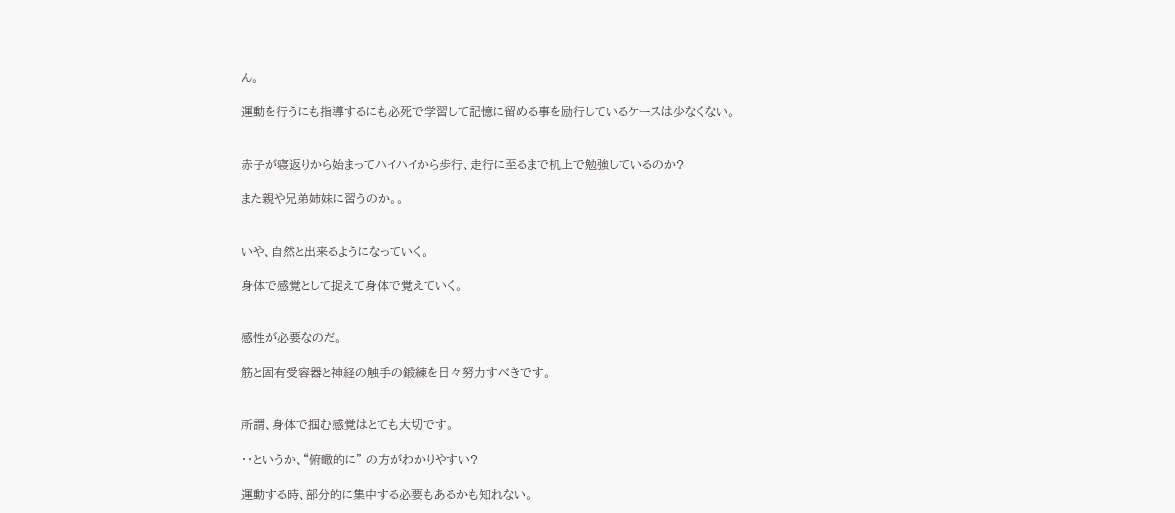ん。

運動を行うにも指導するにも必死で学習して記憶に留める事を励行しているケースは少なくない。


赤子が寝返りから始まってハイハイから歩行、走行に至るまで机上で勉強しているのか?

また親や兄弟姉妹に習うのか。。


いや、自然と出来るようになっていく。

身体で感覚として捉えて身体で覚えていく。


感性が必要なのだ。

筋と固有受容器と神経の触手の鍛練を日々努力すべきです。


所謂、身体で掴む感覚はとても大切です。

・・というか、“俯瞰的に” の方がわかりやすい?

運動する時、部分的に集中する必要もあるかも知れない。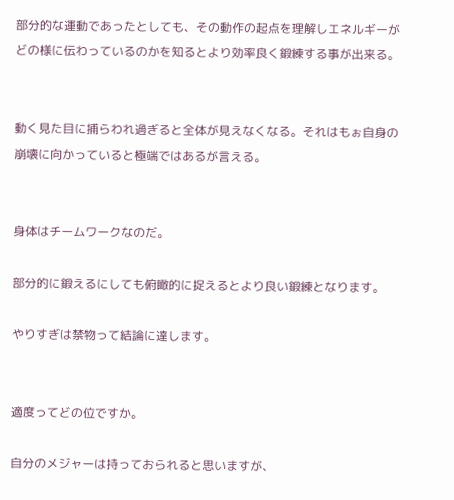部分的な運動であったとしても、その動作の起点を理解しエネルギーがどの様に伝わっているのかを知るとより効率良く鍛練する事が出来る。


動く見た目に捕らわれ過ぎると全体が見えなくなる。それはもぉ自身の崩壊に向かっていると極端ではあるが言える。


身体はチームワークなのだ。

部分的に鍛えるにしても俯瞰的に捉えるとより良い鍛練となります。

やりすぎは禁物って結論に達します。


適度ってどの位ですか。

自分のメジャーは持っておられると思いますが、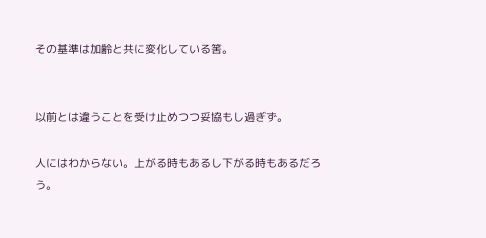その基準は加齢と共に変化している筈。


以前とは違うことを受け止めつつ妥協もし過ぎず。

人にはわからない。上がる時もあるし下がる時もあるだろう。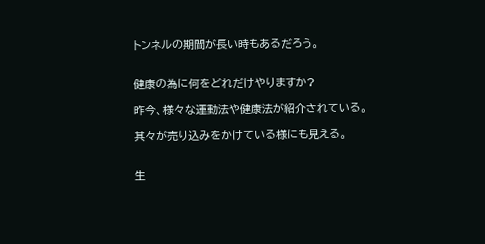トンネルの期間が長い時もあるだろう。


健康の為に何をどれだけやりますか?

昨今、様々な運動法や健康法が紹介されている。

其々が売り込みをかけている様にも見える。


生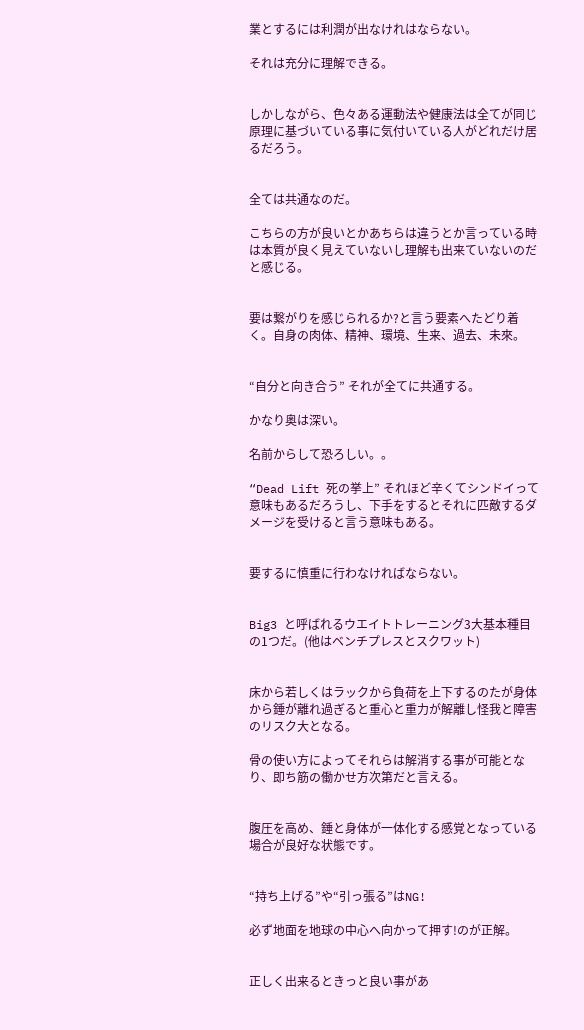業とするには利潤が出なけれはならない。

それは充分に理解できる。


しかしながら、色々ある運動法や健康法は全てが同じ原理に基づいている事に気付いている人がどれだけ居るだろう。


全ては共通なのだ。

こちらの方が良いとかあちらは違うとか言っている時は本質が良く見えていないし理解も出来ていないのだと感じる。


要は繋がりを感じられるか?と言う要素へたどり着く。自身の肉体、精神、環境、生来、過去、未來。


“自分と向き合う” それが全てに共通する。

かなり奥は深い。

名前からして恐ろしい。。

“Dead Lift 死の挙上” それほど辛くてシンドイって意味もあるだろうし、下手をするとそれに匹敵するダメージを受けると言う意味もある。


要するに慎重に行わなければならない。


Big3 と呼ばれるウエイトトレーニング3大基本種目の1つだ。(他はベンチプレスとスクワット)


床から若しくはラックから負荷を上下するのたが身体から錘が離れ過ぎると重心と重力が解離し怪我と障害のリスク大となる。

骨の使い方によってそれらは解消する事が可能となり、即ち筋の働かせ方次第だと言える。


腹圧を高め、錘と身体が一体化する感覚となっている場合が良好な状態です。


“持ち上げる”や“引っ張る”はNG!

必ず地面を地球の中心へ向かって押す!のが正解。


正しく出来るときっと良い事があ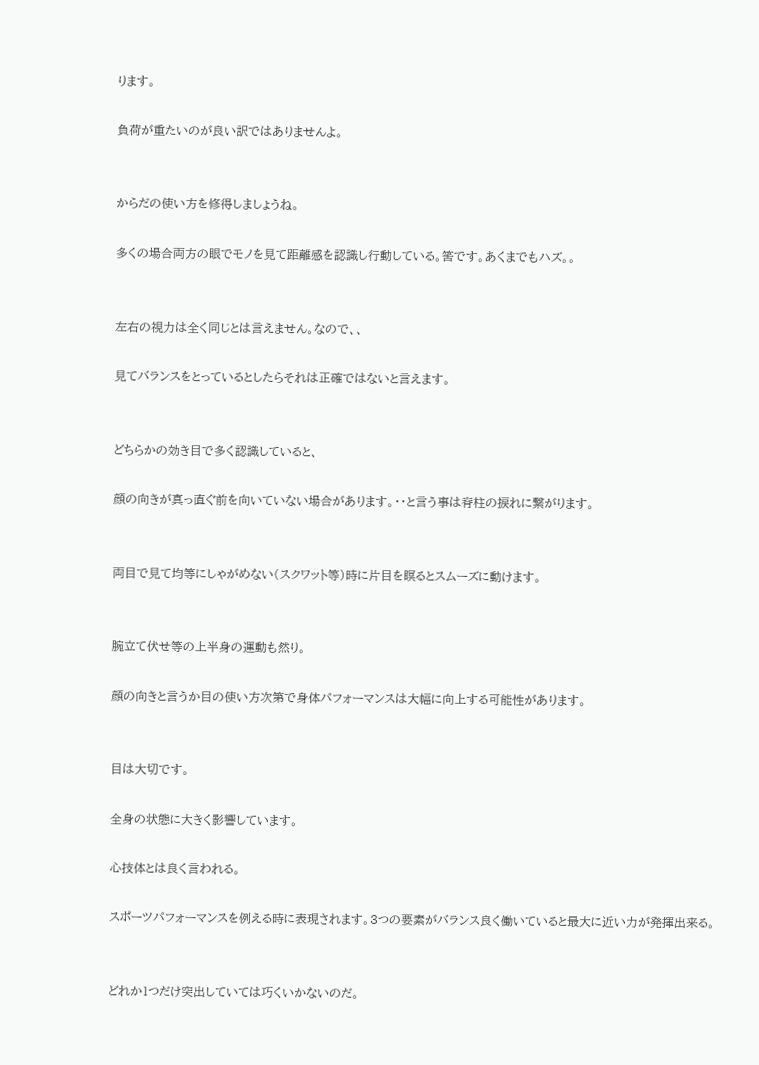ります。

負荷が重たいのが良い訳ではありませんよ。


からだの使い方を修得しましょうね。

多くの場合両方の眼でモノを見て距離感を認識し行動している。筈です。あくまでもハズ。。


左右の視力は全く同じとは言えません。なので、、

見てバランスをとっているとしたらそれは正確ではないと言えます。


どちらかの効き目で多く認識していると、

顔の向きが真っ直ぐ前を向いていない場合があります。・・と言う事は脊柱の捩れに繋がります。


両目で見て均等にしゃがめない(スクワット等)時に片目を瞑るとスムーズに動けます。


腕立て伏せ等の上半身の運動も然り。

顔の向きと言うか目の使い方次第で身体パフォーマンスは大幅に向上する可能性があります。


目は大切です。

全身の状態に大きく影響しています。

心技体とは良く言われる。

スポーツパフォーマンスを例える時に表現されます。3つの要素がバランス良く働いていると最大に近い力が発揮出来る。


どれか1つだけ突出していては巧くいかないのだ。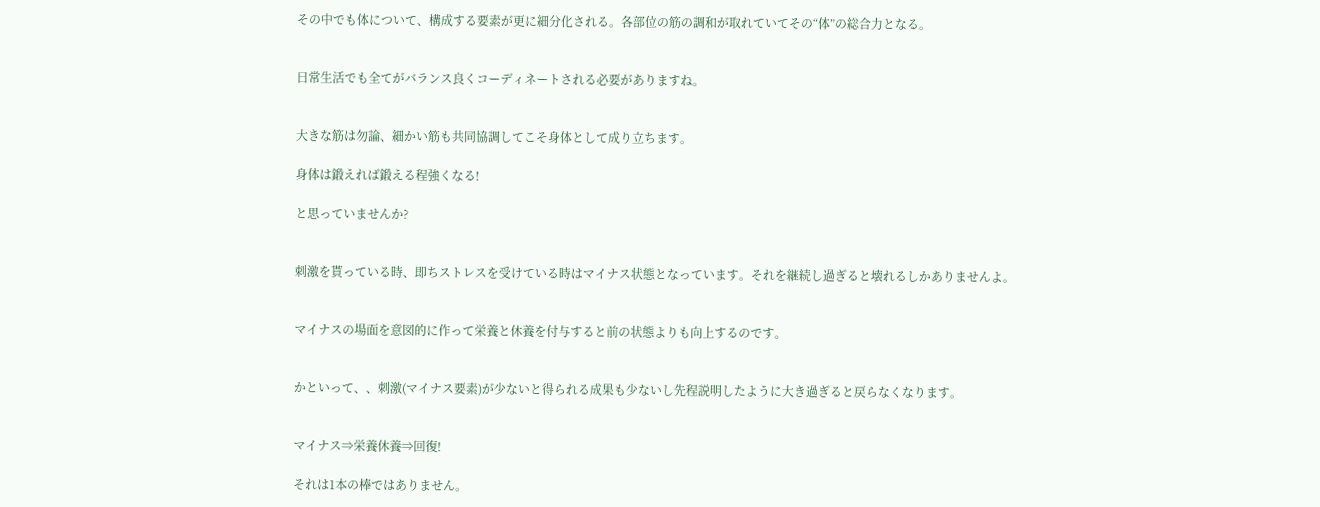その中でも体について、構成する要素が更に細分化される。各部位の筋の調和が取れていてその“体”の総合力となる。


日常生活でも全てがバランス良くコーディネートされる必要がありますね。


大きな筋は勿論、細かい筋も共同協調してこそ身体として成り立ちます。

身体は鍛えれば鍛える程強くなる!

と思っていませんか?


刺激を貰っている時、即ちストレスを受けている時はマイナス状態となっています。それを継続し過ぎると壊れるしかありませんよ。


マイナスの場面を意図的に作って栄養と休養を付与すると前の状態よりも向上するのです。


かといって、、刺激(マイナス要素)が少ないと得られる成果も少ないし先程説明したように大き過ぎると戻らなくなります。


マイナス⇒栄養休養⇒回復!

それは1本の棒ではありません。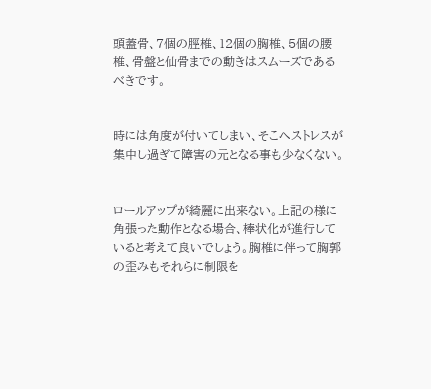頭蓋骨、7個の脛椎、12個の胸椎、5個の腰椎、骨盤と仙骨までの動きはスムーズであるべきです。


時には角度が付いてしまい、そこへストレスが集中し過ぎて障害の元となる事も少なくない。


ロールアップが綺麗に出来ない。上記の様に角張った動作となる場合、棒状化が進行していると考えて良いでしょう。胸椎に伴って胸郭の歪みもそれらに制限を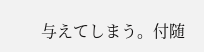与えてしまう。付随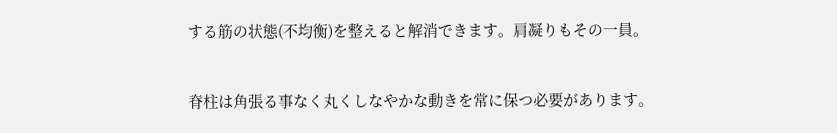する筋の状態(不均衡)を整えると解消できます。肩凝りもその一員。


脊柱は角張る事なく丸くしなやかな動きを常に保つ必要があります。